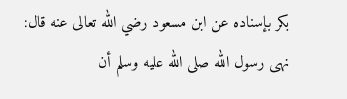بكر بإسناده عن ابن مسعود رضي الله تعالى عنه قال: نهى رسول الله صلى الله عليه وسلم أن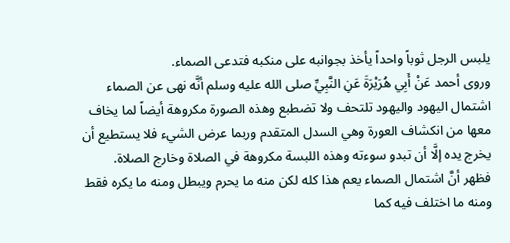يلبس الرجل ثوباً واحداً يأخذ بجوانبه على منكبه فتدعى الصماء.
وروى أحمد عَنْ أَبِي هُرَيْرَةَ عَنِ النَّبِيِّ صلى الله عليه وسلم أنَّه نهى عن الصماء اشتمال اليهود واليهود تلتحف ولا تضطبع وهذه الصورة مكروهة أيضاً لما يخاف معها من انكشاف العورة وهي السدل المتقدم وربما عرض الشيء فلا يستطيع أن يخرج يده إلَّا أن تبدو سوءته وهذه اللبسة مكروهة في الصلاة وخارج الصلاة.
فظهر أنَّ اشتمال الصماء يعم هذا كله لكن منه ما يحرم ويبطل ومنه ما يكره فقط ومنه ما اختلف فيه كما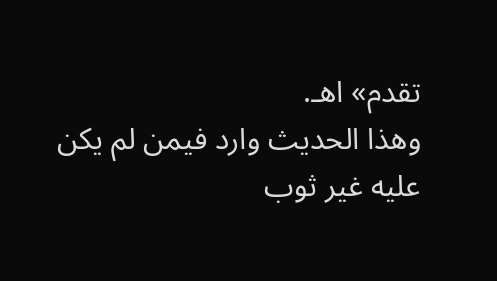تقدم» اهـ.
وهذا الحديث وارد فيمن لم يكن عليه غير ثوب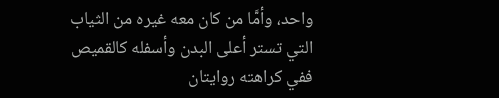واحد، وأمَّا من كان معه غيره من الثياب التي تستر أعلى البدن وأسفله كالقميص ففي كراهته روايتان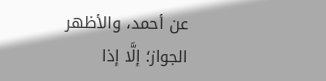عن أحمد، والأظهر الجواز؛ إلَّا إذا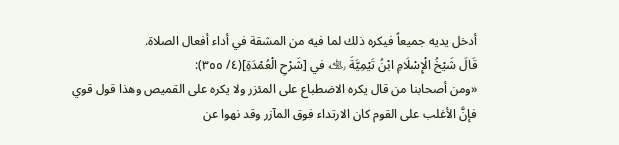أدخل يديه جميعاً فيكره ذلك لما فيه من المشقة في أداء أفعال الصلاة.
قَالَ شَيْخُ الْإِسْلَامِ ابْنُ تَيْمِيَّةَ ﵀ في [شَرْحِ الْعُمْدَةِ](٤/ ٣٥٥):
«ومن أصحابنا من قال يكره الاضطباع على المئزر ولا يكره على القميص وهذا قول قوي فإنَّ الأغلب على القوم كان الارتداء فوق المآزر وقد نهوا عن